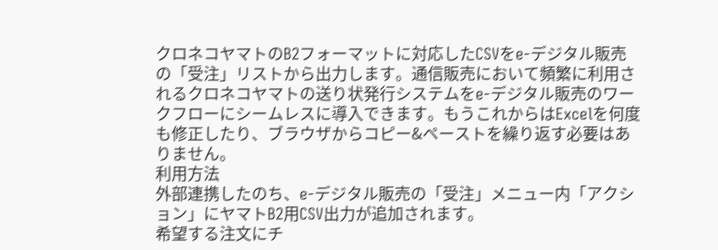クロネコヤマトのB2フォーマットに対応したCSVをe-デジタル販売の「受注」リストから出力します。通信販売において頻繁に利用されるクロネコヤマトの送り状発行システムをe-デジタル販売のワークフローにシームレスに導入できます。もうこれからはExcelを何度も修正したり、ブラウザからコピー&ペーストを繰り返す必要はありません。
利用方法
外部連携したのち、e-デジタル販売の「受注」メニュー内「アクション」にヤマトB2用CSV出力が追加されます。
希望する注文にチ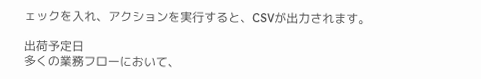ェックを入れ、アクションを実行すると、CSVが出力されます。

出荷予定日
多くの業務フローにおいて、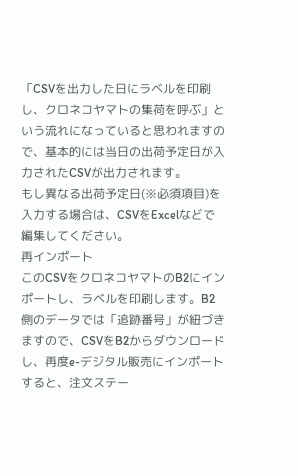「CSVを出力した日にラベルを印刷し、クロネコヤマトの集荷を呼ぶ」という流れになっていると思われますので、基本的には当日の出荷予定日が入力されたCSVが出力されます。
もし異なる出荷予定日(※必須項目)を入力する場合は、CSVをExcelなどで編集してください。
再インポート
このCSVをクロネコヤマトのB2にインポートし、ラベルを印刷します。B2側のデータでは「追跡番号」が紐づきますので、CSVをB2からダウンロードし、再度e-デジタル販売にインポートすると、注文ステー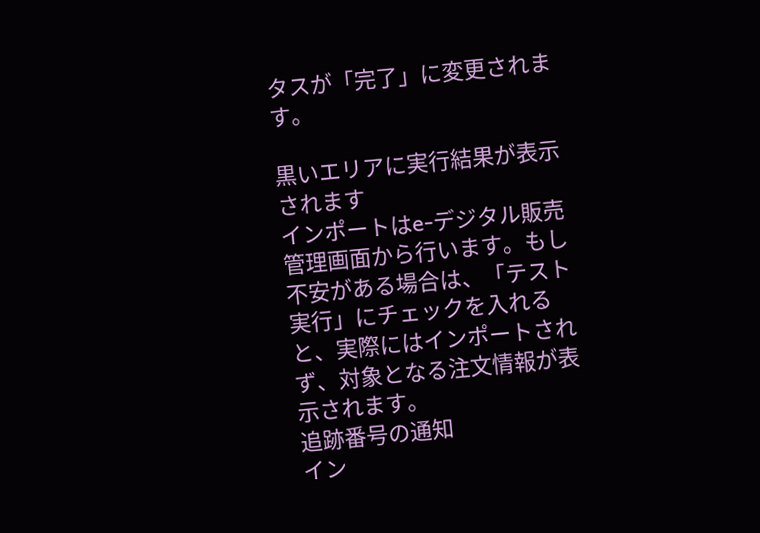タスが「完了」に変更されます。

黒いエリアに実行結果が表示されます
インポートはe-デジタル販売管理画面から行います。もし不安がある場合は、「テスト実行」にチェックを入れると、実際にはインポートされず、対象となる注文情報が表示されます。
追跡番号の通知
イン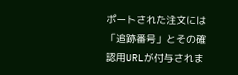ポートされた注文には「追跡番号」とその確認用URLが付与されま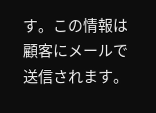す。この情報は顧客にメールで送信されます。